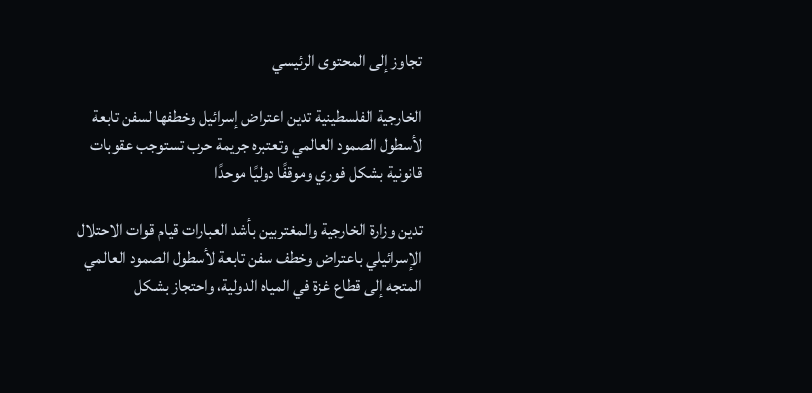تجاوز إلى المحتوى الرئيسي

الخارجية الفلسطينية تدين اعتراض إسرائيل وخطفها لسفن تابعة لأسطول الصمود العالمي وتعتبره جريمة حرب تستوجب عقوبات قانونية بشكل فوري وموقفًا دوليًا موحدًا

تدين وزارة الخارجية والمغتربين بأشد العبارات قيام قوات الاحتلال الإسرائيلي باعتراض وخطف سفن تابعة لأسطول الصمود العالمي المتجه إلى قطاع غزة في المياه الدولية، واحتجاز بشكل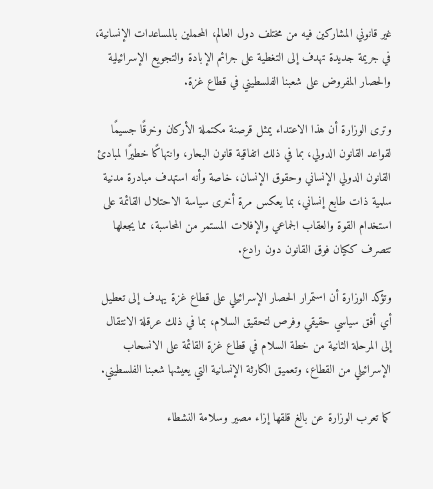غير قانوني المشاركين فيه من مختلف دول العالم، المحملين بالمساعدات الإنسانية، في جريمة جديدة تهدف إلى التغطية على جرائم الإبادة والتجويع الإسرائيلية والحصار المفروض على شعبنا الفلسطيني في قطاع غزة.

وترى الوزارة أن هذا الاعتداء يمثل قرصنة مكتملة الأركان وخرقًا جسيمًا لقواعد القانون الدولي، بما في ذلك اتفاقية قانون البحار، وانتهاكًا خطيرًا لمبادئ القانون الدولي الإنساني وحقوق الإنسان، خاصة وأنه استهدف مبادرة مدنية سلمية ذات طابع إنساني، بما يعكس مرة أخرى سياسة الاحتلال القائمة على استخدام القوة والعقاب الجماعي والإفلات المستمر من المحاسبة، مما يجعلها تتصرف ككيان فوق القانون دون رادع.

وتؤكد الوزارة أن استمرار الحصار الإسرائيلي على قطاع غزة يهدف إلى تعطيل أي أفق سياسي حقيقي وفرص لتحقيق السلام، بما في ذلك عرقلة الانتقال إلى المرحلة الثانية من خطة السلام في قطاع غزة القائمة على الانسحاب الإسرائيلي من القطاع، وتعميق الكارثة الإنسانية التي يعيشها شعبنا الفلسطيني.

كما تعرب الوزارة عن بالغ قلقها إزاء مصير وسلامة النشطاء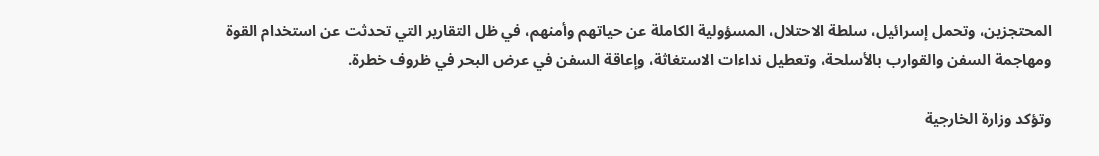المحتجزين، وتحمل إسرائيل، سلطة الاحتلال، المسؤولية الكاملة عن حياتهم وأمنهم، في ظل التقارير التي تحدثت عن استخدام القوة ومهاجمة السفن والقوارب بالأسلحة، وتعطيل نداءات الاستغاثة، وإعاقة السفن في عرض البحر في ظروف خطرة.

وتؤكد وزارة الخارجية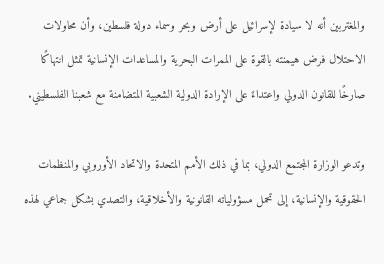والمغتربين أنه لا سيادة لإسرائيل على أرض وبحر وسماء دولة فلسطين، وأن محاولات الاحتلال فرض هيمنته بالقوة على الممرات البحرية والمساعدات الإنسانية تمثل انتهاكًا صارخًا للقانون الدولي واعتداءً على الإرادة الدولية الشعبية المتضامنة مع شعبنا الفلسطيني.

وتدعو الوزارة المجتمع الدولي، بما في ذلك الأمم المتحدة والاتحاد الأوروبي والمنظمات الحقوقية والإنسانية، إلى تحمل مسؤولياته القانونية والأخلاقية، والتصدي بشكل جماعي لهذه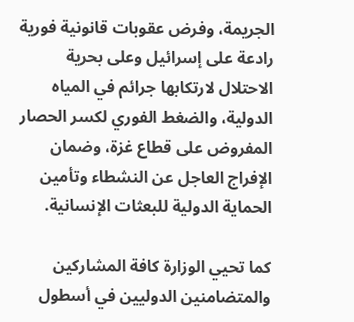الجريمة، وفرض عقوبات قانونية فورية رادعة على إسرائيل وعلى بحرية الاحتلال لارتكابها جرائم في المياه الدولية، والضغط الفوري لكسر الحصار المفروض على قطاع غزة، وضمان الإفراج العاجل عن النشطاء وتأمين الحماية الدولية للبعثات الإنسانية.

كما تحيي الوزارة كافة المشاركين والمتضامنين الدوليين في أسطول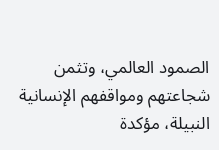الصمود العالمي، وتثمن شجاعتهم ومواقفهم الإنسانية النبيلة، مؤكدة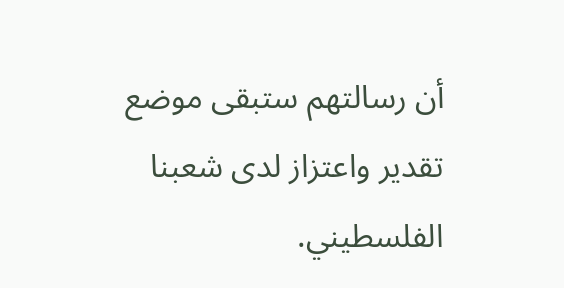أن رسالتهم ستبقى موضع تقدير واعتزاز لدى شعبنا الفلسطيني.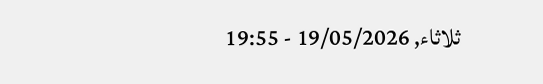ثلاثاء, 19/05/2026 - 19:55